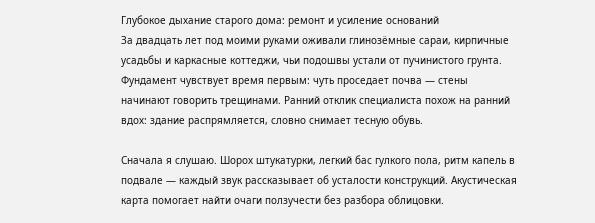Глубокое дыхание старого дома: ремонт и усиление оснований
За двадцать лет под моими руками оживали глинозёмные сараи, кирпичные усадьбы и каркасные коттеджи, чьи подошвы устали от пучинистого грунта. Фундамент чувствует время первым: чуть проседает почва — стены начинают говорить трещинами. Ранний отклик специалиста похож на ранний вдох: здание распрямляется, словно снимает тесную обувь.

Сначала я слушаю. Шорох штукатурки, легкий бас гулкого пола, ритм капель в подвале — каждый звук рассказывает об усталости конструкций. Акустическая карта помогает найти очаги ползучести без разбора облицовки.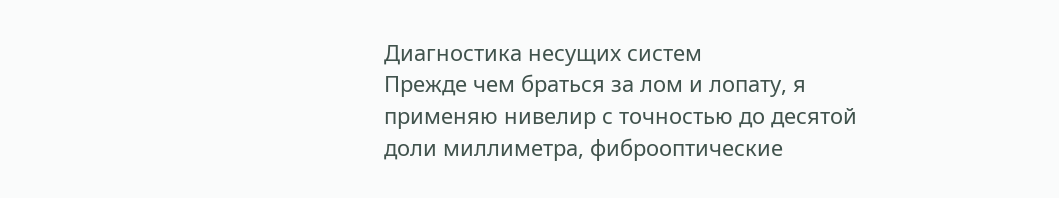Диагностика несущих систем
Прежде чем браться за лом и лопату, я применяю нивелир с точностью до десятой доли миллиметра, фиброоптические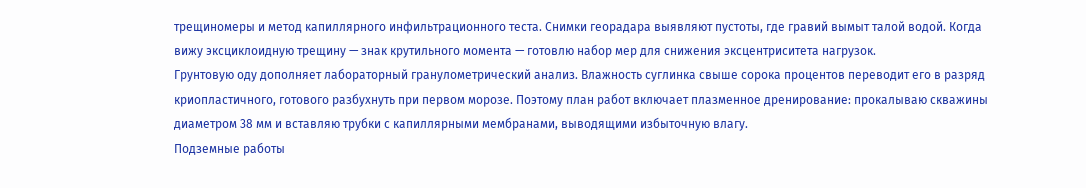трещиномеры и метод капиллярного инфильтрационного теста. Снимки георадара выявляют пустоты, где гравий вымыт талой водой. Когда вижу эксциклоидную трещину — знак крутильного момента — готовлю набор мер для снижения эксцентриситета нагрузок.
Грунтовую оду дополняет лабораторный гранулометрический анализ. Влажность суглинка свыше сорока процентов переводит его в разряд криопластичного, готового разбухнуть при первом морозе. Поэтому план работ включает плазменное дренирование: прокалываю скважины диаметром 38 мм и вставляю трубки с капиллярными мембранами, выводящими избыточную влагу.
Подземные работы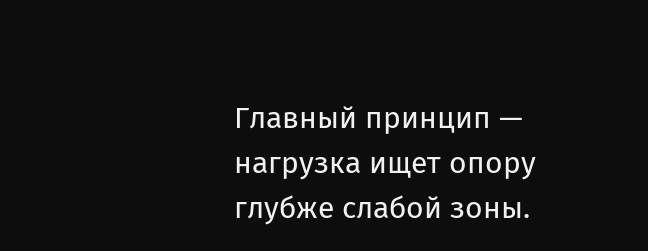Главный принцип — нагрузка ищет опору глубже слабой зоны.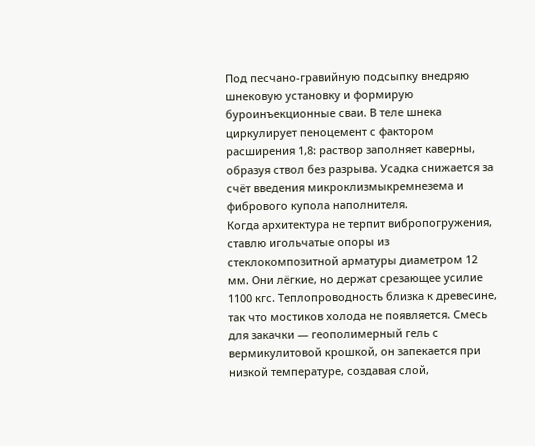Под песчано-гравийную подсыпку внедряю шнековую установку и формирую буроинъекционные сваи. В теле шнека циркулирует пеноцемент с фактором расширения 1,8: раствор заполняет каверны, образуя ствол без разрыва. Усадка снижается за счёт введения микроклизмыкремнезема и фибрового купола наполнителя.
Когда архитектура не терпит вибропогружения, ставлю игольчатые опоры из стеклокомпозитной арматуры диаметром 12 мм. Они лёгкие, но держат срезающее усилие 1100 кгс. Теплопроводность близка к древесине, так что мостиков холода не появляется. Смесь для закачки — геополимерный гель с вермикулитовой крошкой, он запекается при низкой температуре, создавая слой,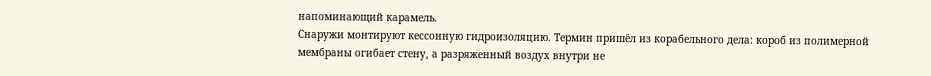напоминающий карамель.
Снаружи монтируют кессонную гидроизоляцию. Термин пришёл из корабельного дела: короб из полимерной мембраны огибает стену, а разряженный воздух внутри не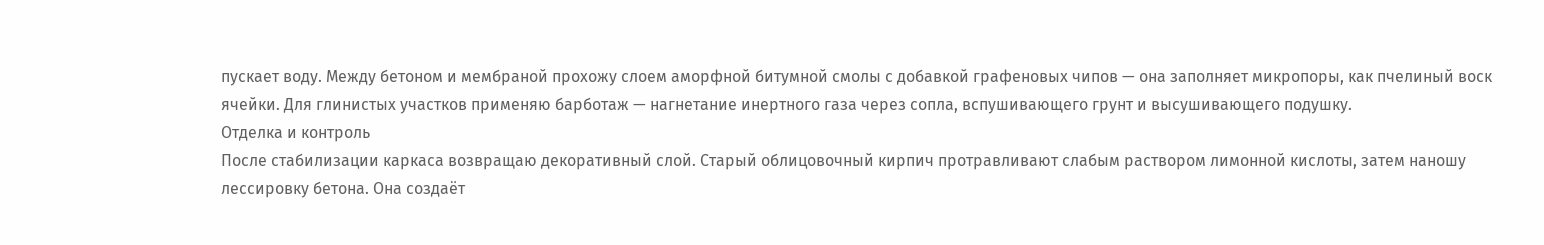пускает воду. Между бетоном и мембраной прохожу слоем аморфной битумной смолы с добавкой графеновых чипов — она заполняет микропоры, как пчелиный воск ячейки. Для глинистых участков применяю барботаж — нагнетание инертного газа через сопла, вспушивающего грунт и высушивающего подушку.
Отделка и контроль
После стабилизации каркаса возвращаю декоративный слой. Старый облицовочный кирпич протравливают слабым раствором лимонной кислоты, затем наношу лессировку бетона. Она создаёт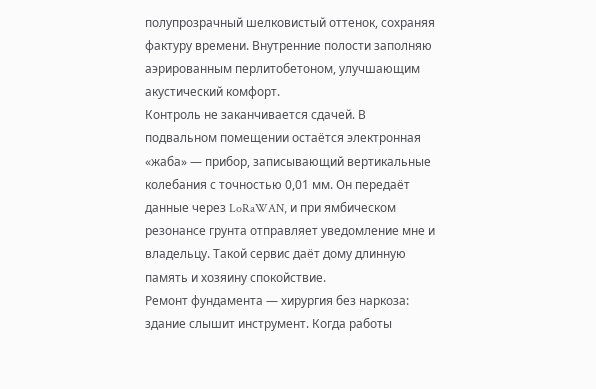полупрозрачный шелковистый оттенок, сохраняя фактуру времени. Внутренние полости заполняю аэрированным перлитобетоном, улучшающим акустический комфорт.
Контроль не заканчивается сдачей. В подвальном помещении остаётся электронная «жаба» — прибор, записывающий вертикальные колебания с точностью 0,01 мм. Он передаёт данные через LoRaWAN, и при ямбическом резонансе грунта отправляет уведомление мне и владельцу. Такой сервис даёт дому длинную память и хозяину спокойствие.
Ремонт фундамента — хирургия без наркоза: здание слышит инструмент. Когда работы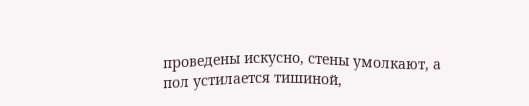проведены искусно, стены умолкают, а пол устилается тишиной,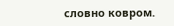словно ковром.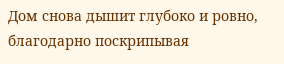Дом снова дышит глубоко и ровно, благодарно поскрипывая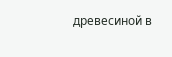древесиной в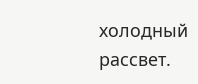холодный рассвет.